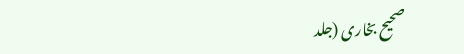صحیح بخاری (جلد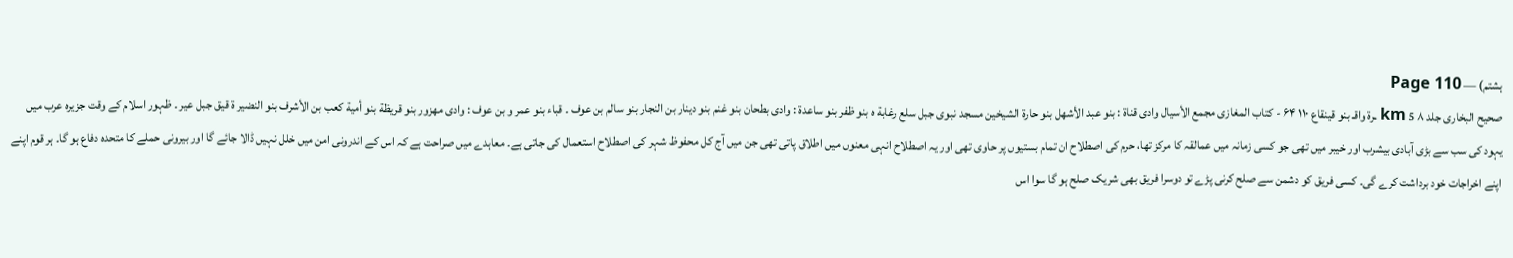ہشتم) — Page 110
صحیح البخاری جلد ۸ 5 km ـرة واقـ بنو قینقاع ۱۱۰ ۶۴ - کتاب المغازی مجمع الأسيال وادى قناة : بنو عبد الأشهل بنو حارة الشيخين مسجد نبوی جبل سلع رغابة ه بنو ظفر بنو ساعدة : وادی بطحان بنو غنم بنو دينار بن النجار بنو سالم بن عوف ۔ قباء بنو عمر و بن عوف : وادی مهزور بنو قريظة بنو أمية كعب بن الأشرف بنو النضير ة قيق جبل عير ۔ ظہور اسلام کے وقت جزیرہ عرب میں یہود کی سب سے بڑی آبادی بیشرب اور خیبر میں تھی جو کسی زمانہ میں عمالقہ کا مرکز تھا، حرم کی اصطلاح ان تمام بستیوں پر حاوی تھی اور یہ اصطلاح انہی معنوں میں اطلاق پاتی تھی جن میں آج کل محفوظ شہر کی اصطلاح استعمال کی جاتی ہے۔ معاہدے میں صراحت ہے کہ اس کے اندرونی امن میں خلل نہیں ڈالا جائے گا اور بیرونی حملے کا متحدہ دفاع ہو گا۔ ہر قوم اپنے اپنے اخراجات خود برداشت کرے گی۔ کسی فریق کو دشمن سے صلح کرنی پڑے تو دوسرا فریق بھی شریک صلح ہو گا سوا اس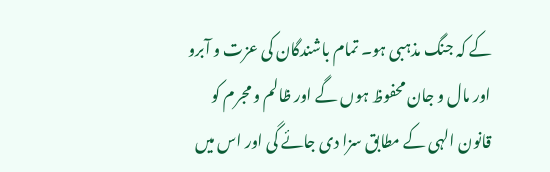کے کہ جنگ مذہبی ہو۔ تمام باشندگان کی عزت و آبرو اور مال و جان محفوظ ہوں گے اور ظالم و مجرم کو قانون الہی کے مطابق سزا دی جائے گی اور اس میں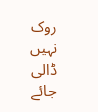روک نہیں ڈالی جائے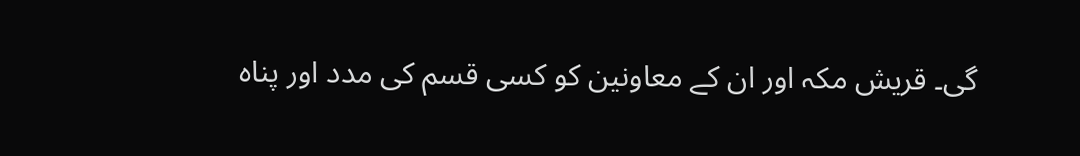گی۔ قریش مکہ اور ان کے معاونین کو کسی قسم کی مدد اور پناہ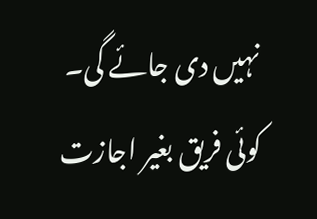نہیں دی جائے گی۔ کوئی فریق بغیر اجازت